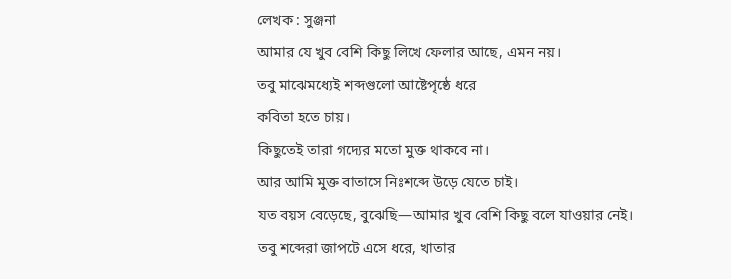লেখক : সুঞ্জনা
আমার যে খুব বেশি কিছু লিখে ফেলার আছে, এমন নয়।
তবু মাঝেমধ্যেই শব্দগুলো আষ্টেপৃষ্ঠে ধরে
কবিতা হতে চায়।
কিছুতেই তারা গদ্যের মতো মুক্ত থাকবে না।
আর আমি মুক্ত বাতাসে নিঃশব্দে উড়ে যেতে চাই।
যত বয়স বেড়েছে, বুঝেছি—আমার খুব বেশি কিছু বলে যাওয়ার নেই।
তবু শব্দেরা জাপটে এসে ধরে, খাতার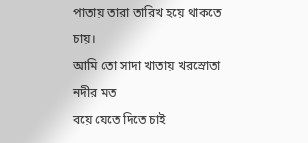পাতায় তারা তারিখ হয়ে থাকতে চায়।
আমি তো সাদা খাতায় খরস্রোতা নদীর মত
বয়ে যেতে দিতে চাই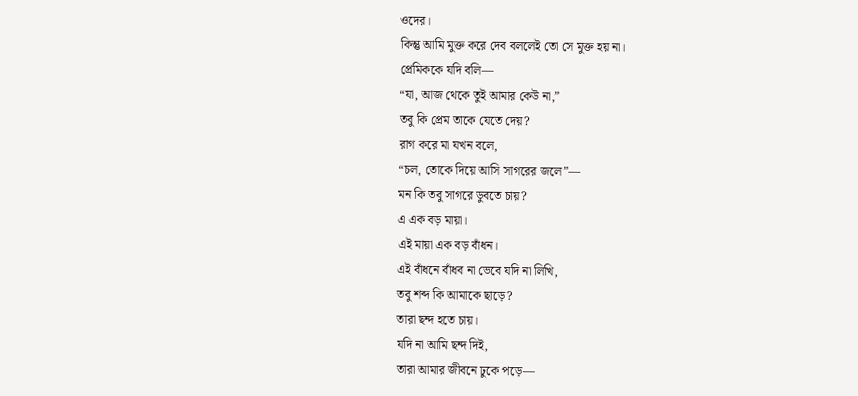ওদের।
কিন্তু আমি মুক্ত করে দেব বললেই তো সে মুক্ত হয় না।
প্রেমিককে যদি বলি—
“যা, আজ থেকে তুই আমার কেউ না,”
তবু কি প্রেম তাকে যেতে দেয়?
রাগ করে মা যখন বলে,
“চল, তোকে দিয়ে আসি সাগরের জলে”—
মন কি তবু সাগরে ডুবতে চায়?
এ এক বড় মায়া।
এই মায়া এক বড় বাঁধন।
এই বাঁধনে বাঁধব না ভেবে যদি না লিখি,
তবু শব্দ কি আমাকে ছাড়ে?
তারা ছন্দ হতে চায়।
যদি না আমি ছন্দ দিই,
তারা আমার জীবনে ঢুকে পড়ে—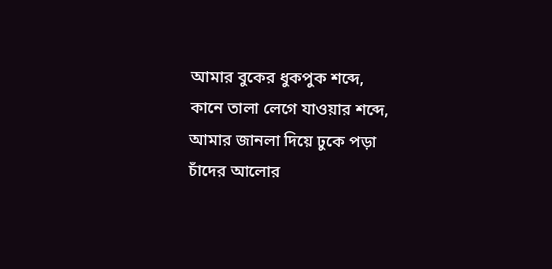আমার বুকের ধুকপুক শব্দে,
কানে তালা লেগে যাওয়ার শব্দে,
আমার জানলা দিয়ে ঢুকে পড়া চাঁদের আলোর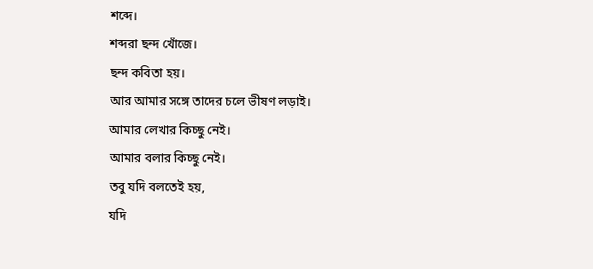শব্দে।
শব্দরা ছন্দ খোঁজে।
ছন্দ কবিতা হয়।
আর আমার সঙ্গে তাদের চলে ভীষণ লড়াই।
আমার লেখার কিচ্ছু নেই।
আমার বলার কিচ্ছু নেই।
তবু যদি বলতেই হয়,
যদি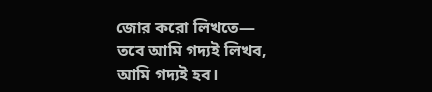জোর করো লিখতে—
তবে আমি গদ্যই লিখব,
আমি গদ্যই হব।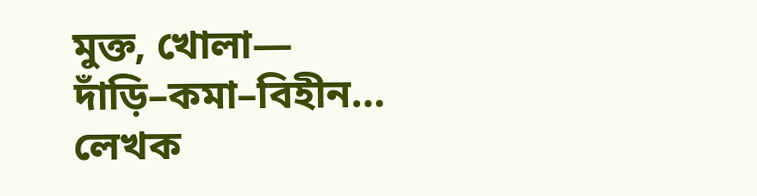মুক্ত, খোলা—
দাঁড়ি–কমা–বিহীন…
লেখক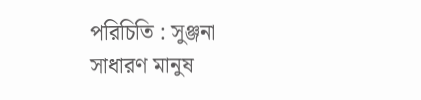পরিচিতি : সুঞ্জনা
সাধারণ মানুষ